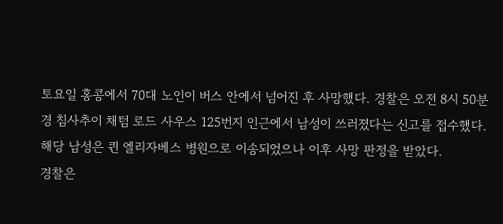토요일 홍콩에서 70대 노인이 버스 안에서 넘어진 후 사망했다. 경찰은 오전 8시 50분경 침사추이 채텀 로드 사우스 125번지 인근에서 남성이 쓰러졌다는 신고를 접수했다. 해당 남성은 퀸 엘리자베스 병원으로 이송되었으나 이후 사망 판정을 받았다.
경찰은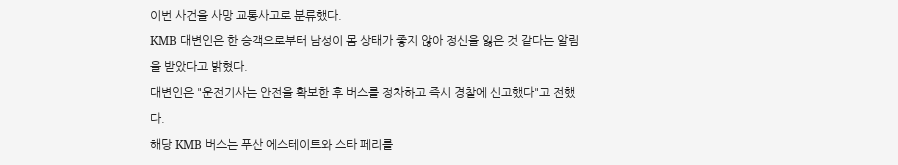이번 사건을 사망 교통사고로 분류했다.
KMB 대변인은 한 승객으로부터 남성이 몸 상태가 좋지 않아 정신을 잃은 것 같다는 알림을 받았다고 밝혔다.
대변인은 "운전기사는 안전을 확보한 후 버스를 정차하고 즉시 경찰에 신고했다"고 전했다.
해당 KMB 버스는 푸산 에스테이트와 스타 페리를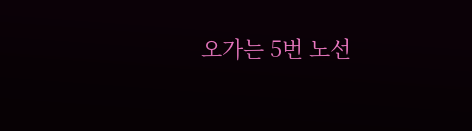오가는 5번 노선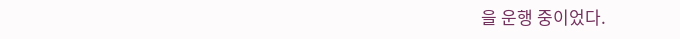을 운행 중이었다.